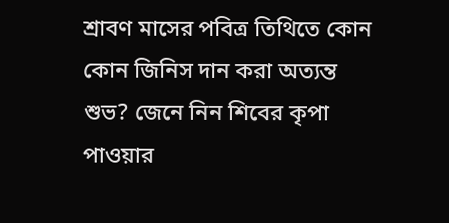শ্রাবণ মাসের পবিত্র তিথিতে কোন কোন জিনিস দান করা অত্যন্ত শুভ? জেনে নিন শিবের কৃপা পাওয়ার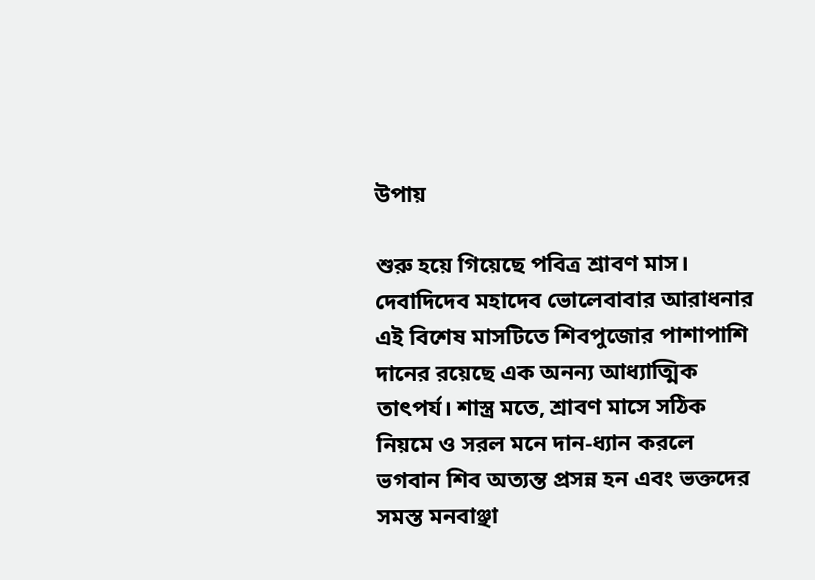উপায়

শুরু হয়ে গিয়েছে পবিত্র শ্রাবণ মাস। দেবাদিদেব মহাদেব ভোলেবাবার আরাধনার এই বিশেষ মাসটিতে শিবপুজোর পাশাপাশি দানের রয়েছে এক অনন্য আধ্যাত্মিক তাৎপর্য। শাস্ত্র মতে, শ্রাবণ মাসে সঠিক নিয়মে ও সরল মনে দান-ধ্যান করলে ভগবান শিব অত্যন্ত প্রসন্ন হন এবং ভক্তদের সমস্ত মনবাঞ্ছা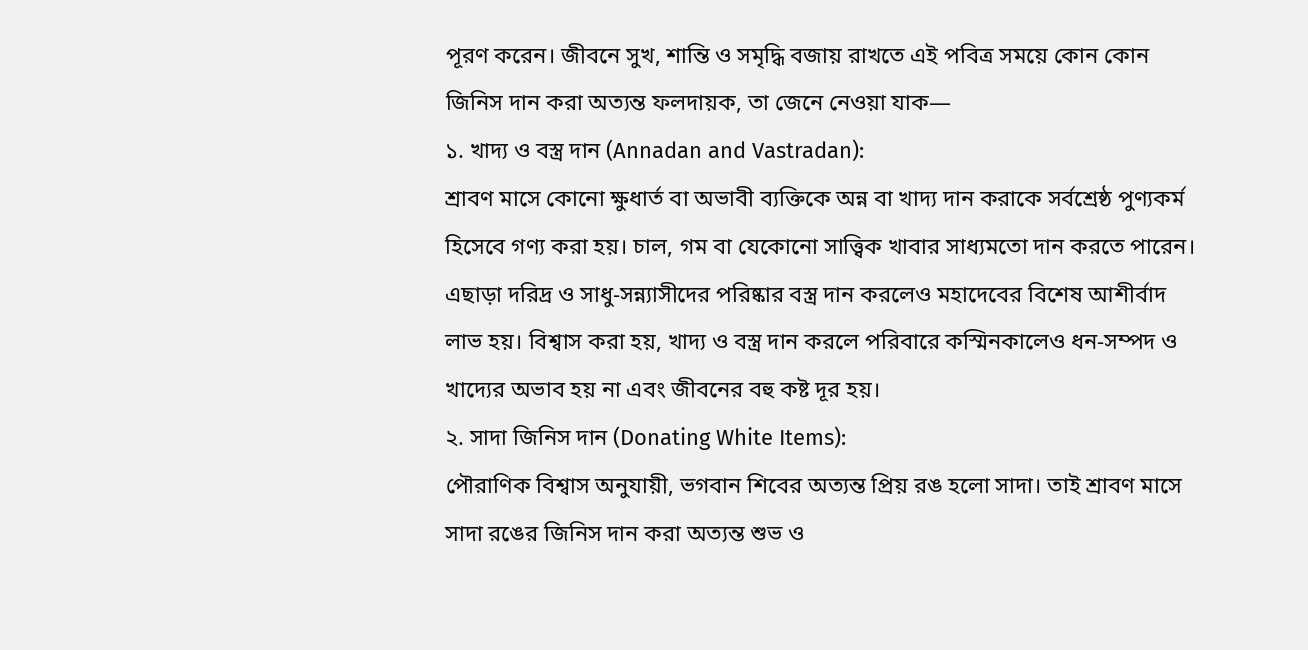পূরণ করেন। জীবনে সুখ, শান্তি ও সমৃদ্ধি বজায় রাখতে এই পবিত্র সময়ে কোন কোন জিনিস দান করা অত্যন্ত ফলদায়ক, তা জেনে নেওয়া যাক—
১. খাদ্য ও বস্ত্র দান (Annadan and Vastradan):
শ্রাবণ মাসে কোনো ক্ষুধার্ত বা অভাবী ব্যক্তিকে অন্ন বা খাদ্য দান করাকে সর্বশ্রেষ্ঠ পুণ্যকর্ম হিসেবে গণ্য করা হয়। চাল, গম বা যেকোনো সাত্ত্বিক খাবার সাধ্যমতো দান করতে পারেন। এছাড়া দরিদ্র ও সাধু-সন্ন্যাসীদের পরিষ্কার বস্ত্র দান করলেও মহাদেবের বিশেষ আশীর্বাদ লাভ হয়। বিশ্বাস করা হয়, খাদ্য ও বস্ত্র দান করলে পরিবারে কস্মিনকালেও ধন-সম্পদ ও খাদ্যের অভাব হয় না এবং জীবনের বহু কষ্ট দূর হয়।
২. সাদা জিনিস দান (Donating White Items):
পৌরাণিক বিশ্বাস অনুযায়ী, ভগবান শিবের অত্যন্ত প্রিয় রঙ হলো সাদা। তাই শ্রাবণ মাসে সাদা রঙের জিনিস দান করা অত্যন্ত শুভ ও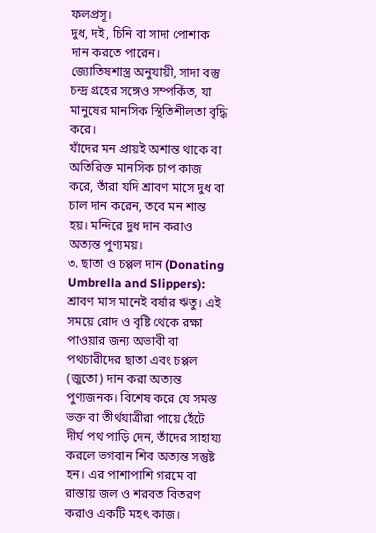ফলপ্রসূ।
দুধ, দই, চিনি বা সাদা পোশাক দান করতে পারেন।
জ্যোতিষশাস্ত্র অনুযায়ী, সাদা বস্তু চন্দ্র গ্রহের সঙ্গেও সম্পর্কিত, যা মানুষের মানসিক স্থিতিশীলতা বৃদ্ধি করে।
যাঁদের মন প্রায়ই অশান্ত থাকে বা অতিরিক্ত মানসিক চাপ কাজ করে, তাঁরা যদি শ্রাবণ মাসে দুধ বা চাল দান করেন, তবে মন শান্ত হয়। মন্দিরে দুধ দান করাও অত্যন্ত পুণ্যময়।
৩. ছাতা ও চপ্পল দান (Donating Umbrella and Slippers):
শ্রাবণ মাস মানেই বর্ষার ঋতু। এই সময়ে রোদ ও বৃষ্টি থেকে রক্ষা পাওয়ার জন্য অভাবী বা পথচারীদের ছাতা এবং চপ্পল (জুতো) দান করা অত্যন্ত পুণ্যজনক। বিশেষ করে যে সমস্ত ভক্ত বা তীর্থযাত্রীরা পায়ে হেঁটে দীর্ঘ পথ পাড়ি দেন, তাঁদের সাহায্য করলে ভগবান শিব অত্যন্ত সন্তুষ্ট হন। এর পাশাপাশি গরমে বা রাস্তায় জল ও শরবত বিতরণ করাও একটি মহৎ কাজ।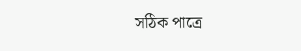সঠিক পাত্রে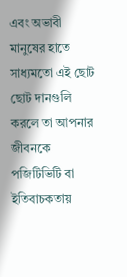এবং অভাবী মানুষের হাতে সাধ্যমতো এই ছোট ছোট দানগুলি করলে তা আপনার জীবনকে পজিটিভিটি বা ইতিবাচকতায়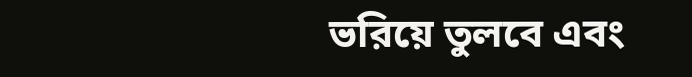ভরিয়ে তুলবে এবং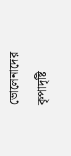ভোলেনাদের কৃপাদৃষ্টি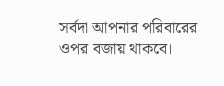সর্বদা আপনার পরিবারের ওপর বজায় থাকবে।